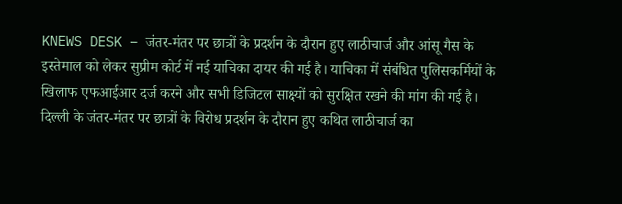KNEWS DESK – जंतर-मंतर पर छात्रों के प्रदर्शन के दौरान हुए लाठीचार्ज और आंसू गैस के इस्तेमाल को लेकर सुप्रीम कोर्ट में नई याचिका दायर की गई है। याचिका में संबंधित पुलिसकर्मियों के खिलाफ एफआईआर दर्ज करने और सभी डिजिटल साक्ष्यों को सुरक्षित रखने की मांग की गई है।
दिल्ली के जंतर-मंतर पर छात्रों के विरोध प्रदर्शन के दौरान हुए कथित लाठीचार्ज का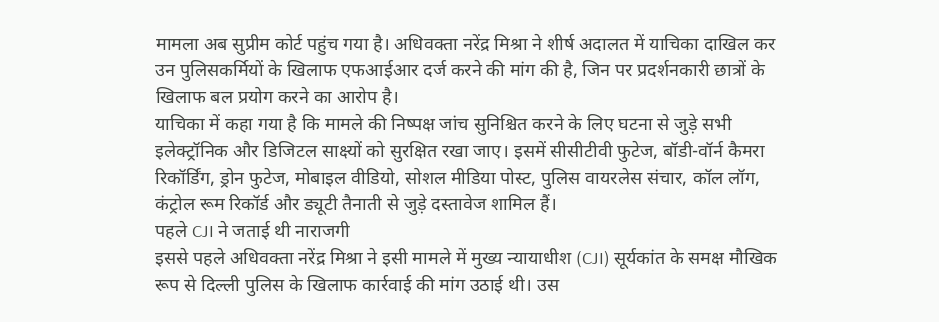मामला अब सुप्रीम कोर्ट पहुंच गया है। अधिवक्ता नरेंद्र मिश्रा ने शीर्ष अदालत में याचिका दाखिल कर उन पुलिसकर्मियों के खिलाफ एफआईआर दर्ज करने की मांग की है, जिन पर प्रदर्शनकारी छात्रों के खिलाफ बल प्रयोग करने का आरोप है।
याचिका में कहा गया है कि मामले की निष्पक्ष जांच सुनिश्चित करने के लिए घटना से जुड़े सभी इलेक्ट्रॉनिक और डिजिटल साक्ष्यों को सुरक्षित रखा जाए। इसमें सीसीटीवी फुटेज, बॉडी-वॉर्न कैमरा रिकॉर्डिंग, ड्रोन फुटेज, मोबाइल वीडियो, सोशल मीडिया पोस्ट, पुलिस वायरलेस संचार, कॉल लॉग, कंट्रोल रूम रिकॉर्ड और ड्यूटी तैनाती से जुड़े दस्तावेज शामिल हैं।
पहले CJI ने जताई थी नाराजगी
इससे पहले अधिवक्ता नरेंद्र मिश्रा ने इसी मामले में मुख्य न्यायाधीश (CJI) सूर्यकांत के समक्ष मौखिक रूप से दिल्ली पुलिस के खिलाफ कार्रवाई की मांग उठाई थी। उस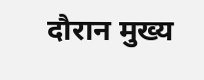दौरान मुख्य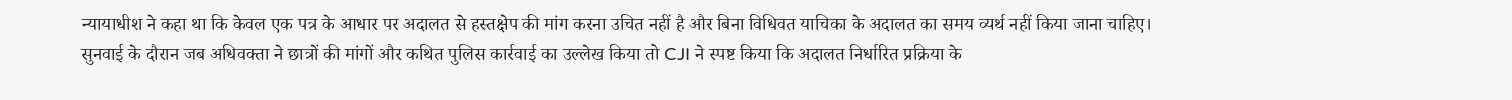न्यायाधीश ने कहा था कि केवल एक पत्र के आधार पर अदालत से हस्तक्षेप की मांग करना उचित नहीं है और बिना विधिवत याचिका के अदालत का समय व्यर्थ नहीं किया जाना चाहिए।
सुनवाई के दौरान जब अधिवक्ता ने छात्रों की मांगों और कथित पुलिस कार्रवाई का उल्लेख किया तो CJI ने स्पष्ट किया कि अदालत निर्धारित प्रक्रिया के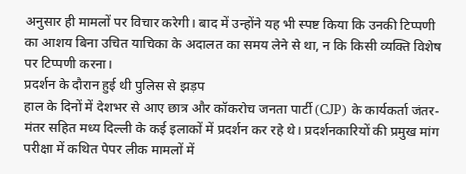अनुसार ही मामलों पर विचार करेगी। बाद में उन्होंने यह भी स्पष्ट किया कि उनकी टिप्पणी का आशय बिना उचित याचिका के अदालत का समय लेने से था, न कि किसी व्यक्ति विशेष पर टिप्पणी करना।
प्रदर्शन के दौरान हुई थी पुलिस से झड़प
हाल के दिनों में देशभर से आए छात्र और कॉकरोच जनता पार्टी (CJP) के कार्यकर्ता जंतर-मंतर सहित मध्य दिल्ली के कई इलाकों में प्रदर्शन कर रहे थे। प्रदर्शनकारियों की प्रमुख मांग परीक्षा में कथित पेपर लीक मामलों में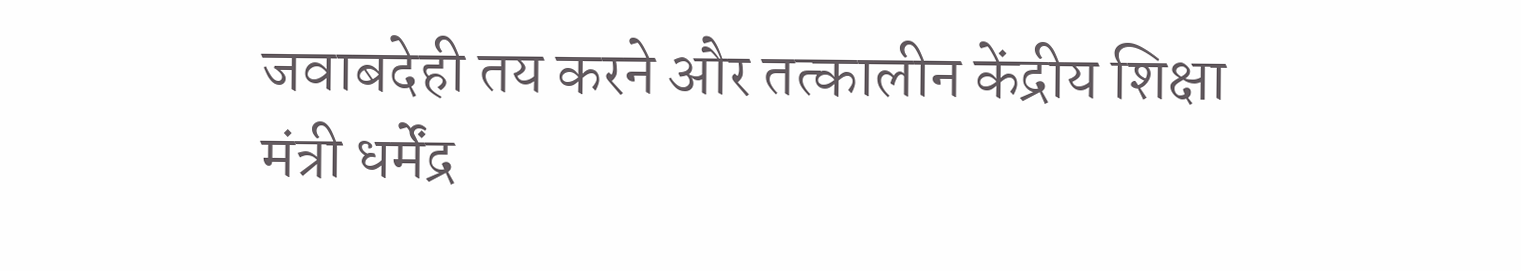जवाबदेही तय करने और तत्कालीन केंद्रीय शिक्षा मंत्री धर्मेंद्र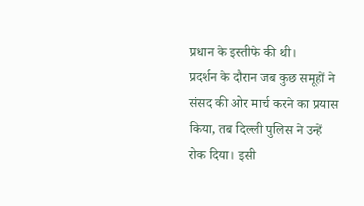प्रधान के इस्तीफे की थी।
प्रदर्शन के दौरान जब कुछ समूहों ने संसद की ओर मार्च करने का प्रयास किया, तब दिल्ली पुलिस ने उन्हें रोक दिया। इसी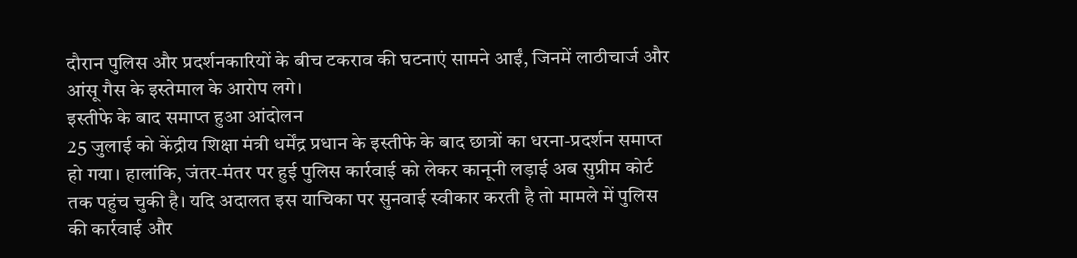दौरान पुलिस और प्रदर्शनकारियों के बीच टकराव की घटनाएं सामने आईं, जिनमें लाठीचार्ज और आंसू गैस के इस्तेमाल के आरोप लगे।
इस्तीफे के बाद समाप्त हुआ आंदोलन
25 जुलाई को केंद्रीय शिक्षा मंत्री धर्मेंद्र प्रधान के इस्तीफे के बाद छात्रों का धरना-प्रदर्शन समाप्त हो गया। हालांकि, जंतर-मंतर पर हुई पुलिस कार्रवाई को लेकर कानूनी लड़ाई अब सुप्रीम कोर्ट तक पहुंच चुकी है। यदि अदालत इस याचिका पर सुनवाई स्वीकार करती है तो मामले में पुलिस की कार्रवाई और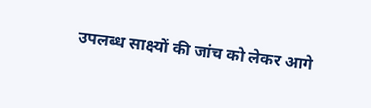उपलब्ध साक्ष्यों की जांच को लेकर आगे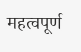महत्वपूर्ण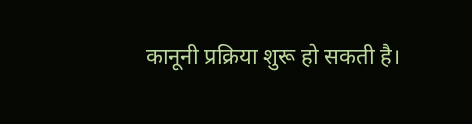कानूनी प्रक्रिया शुरू हो सकती है।